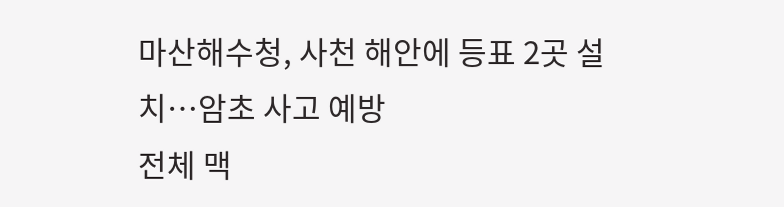마산해수청, 사천 해안에 등표 2곳 설치…암초 사고 예방
전체 맥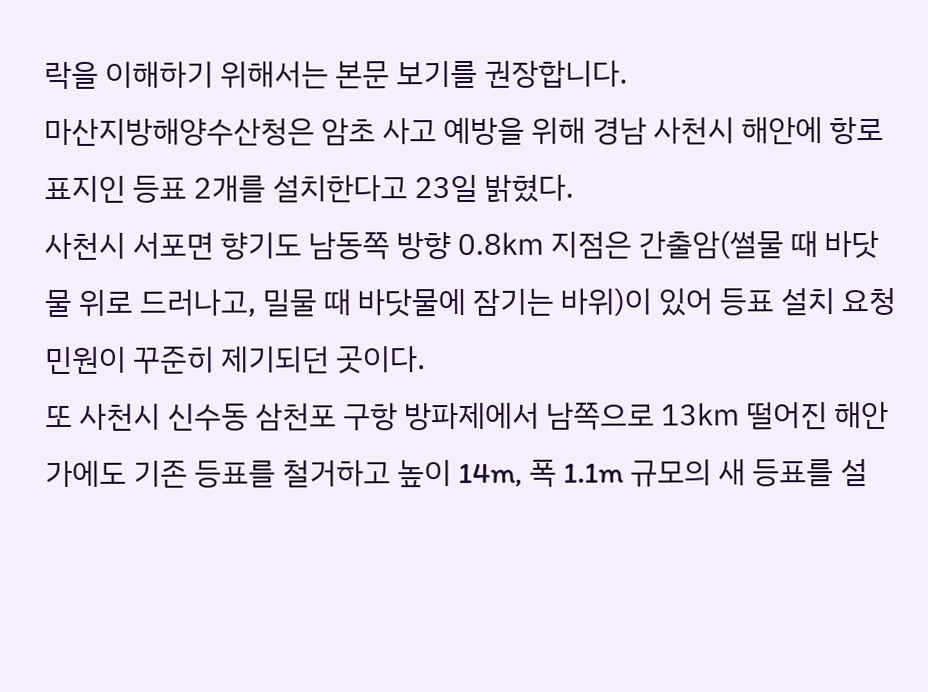락을 이해하기 위해서는 본문 보기를 권장합니다.
마산지방해양수산청은 암초 사고 예방을 위해 경남 사천시 해안에 항로표지인 등표 2개를 설치한다고 23일 밝혔다.
사천시 서포면 향기도 남동쪽 방향 0.8㎞ 지점은 간출암(썰물 때 바닷물 위로 드러나고, 밀물 때 바닷물에 잠기는 바위)이 있어 등표 설치 요청 민원이 꾸준히 제기되던 곳이다.
또 사천시 신수동 삼천포 구항 방파제에서 남쪽으로 13㎞ 떨어진 해안가에도 기존 등표를 철거하고 높이 14m, 폭 1.1m 규모의 새 등표를 설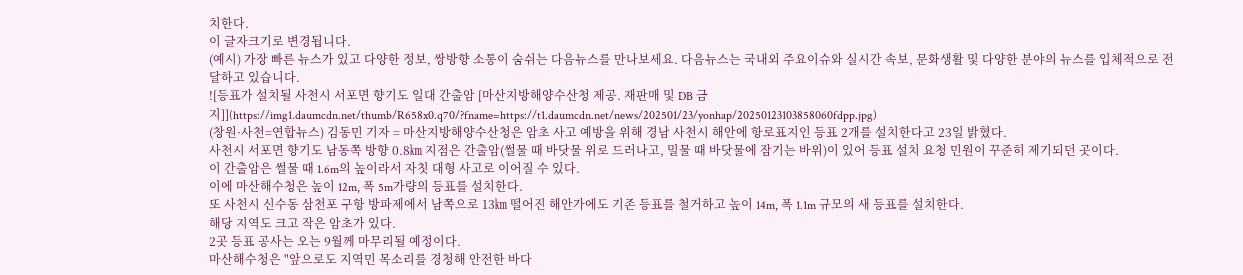치한다.
이 글자크기로 변경됩니다.
(예시) 가장 빠른 뉴스가 있고 다양한 정보, 쌍방향 소통이 숨쉬는 다음뉴스를 만나보세요. 다음뉴스는 국내외 주요이슈와 실시간 속보, 문화생활 및 다양한 분야의 뉴스를 입체적으로 전달하고 있습니다.
![등표가 설치될 사천시 서포면 향기도 일대 간출암 [마산지방해양수산청 제공. 재판매 및 DB 금지]](https://img1.daumcdn.net/thumb/R658x0.q70/?fname=https://t1.daumcdn.net/news/202501/23/yonhap/20250123103858060fdpp.jpg)
(창원·사천=연합뉴스) 김동민 기자 = 마산지방해양수산청은 암초 사고 예방을 위해 경남 사천시 해안에 항로표지인 등표 2개를 설치한다고 23일 밝혔다.
사천시 서포면 향기도 남동쪽 방향 0.8㎞ 지점은 간출암(썰물 때 바닷물 위로 드러나고, 밀물 때 바닷물에 잠기는 바위)이 있어 등표 설치 요청 민원이 꾸준히 제기되던 곳이다.
이 간출암은 썰물 때 1.6m의 높이라서 자칫 대형 사고로 이어질 수 있다.
이에 마산해수청은 높이 12m, 폭 5m가량의 등표를 설치한다.
또 사천시 신수동 삼천포 구항 방파제에서 남쪽으로 13㎞ 떨어진 해안가에도 기존 등표를 철거하고 높이 14m, 폭 1.1m 규모의 새 등표를 설치한다.
해당 지역도 크고 작은 암초가 있다.
2곳 등표 공사는 오는 9월께 마무리될 예정이다.
마산해수청은 "앞으로도 지역민 목소리를 경청해 안전한 바다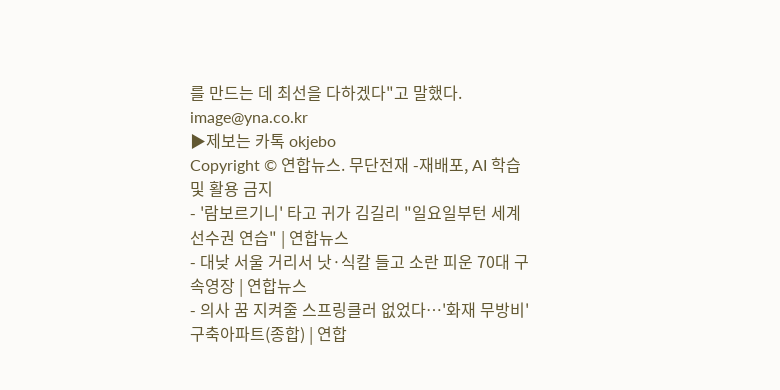를 만드는 데 최선을 다하겠다"고 말했다.
image@yna.co.kr
▶제보는 카톡 okjebo
Copyright © 연합뉴스. 무단전재 -재배포, AI 학습 및 활용 금지
- '람보르기니' 타고 귀가 김길리 "일요일부턴 세계선수권 연습" | 연합뉴스
- 대낮 서울 거리서 낫·식칼 들고 소란 피운 70대 구속영장 | 연합뉴스
- 의사 꿈 지켜줄 스프링클러 없었다…'화재 무방비' 구축아파트(종합) | 연합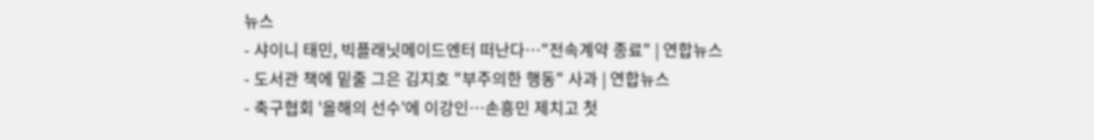뉴스
- 샤이니 태민, 빅플래닛메이드엔터 떠난다…"전속계약 종료" | 연합뉴스
- 도서관 책에 밑줄 그은 김지호 "부주의한 행동" 사과 | 연합뉴스
- 축구협회 '올해의 선수'에 이강인…손흥민 제치고 첫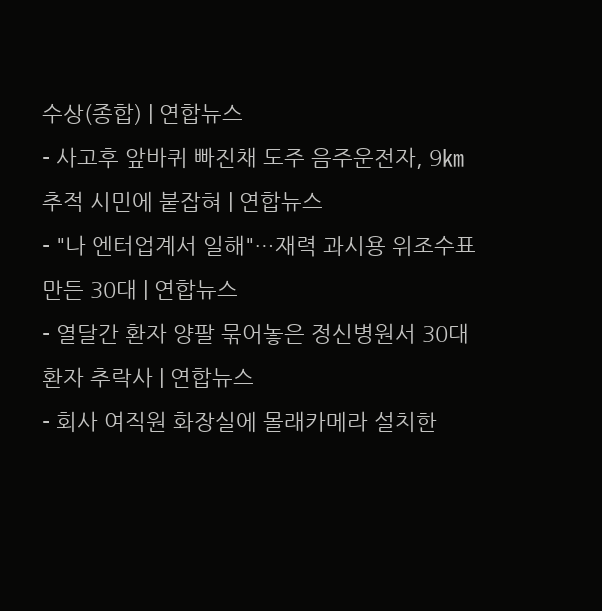수상(종합) | 연합뉴스
- 사고후 앞바퀴 빠진채 도주 음주운전자, 9㎞ 추적 시민에 붙잡혀 | 연합뉴스
- "나 엔터업계서 일해"…재력 과시용 위조수표 만든 30대 | 연합뉴스
- 열달간 환자 양팔 묶어놓은 정신병원서 30대 환자 추락사 | 연합뉴스
- 회사 여직원 화장실에 몰래카메라 설치한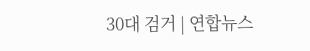30대 검거 | 연합뉴스